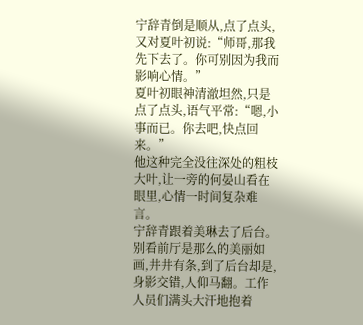宁辞青倒是顺从,点了点头,又对夏叶初说:“师哥,那我先下去了。你可别因为我而影响心情。”
夏叶初眼神清澈坦然,只是点了点头,语气平常:“嗯,小事而已。你去吧,快点回来。”
他这种完全没往深处的粗枝大叶,让一旁的何晏山看在眼里,心情一时间复杂难言。
宁辞青跟着美琳去了后台。
别看前厅是那么的美丽如画,井井有条,到了后台却是,身影交错,人仰马翻。工作人员们满头大汗地抱着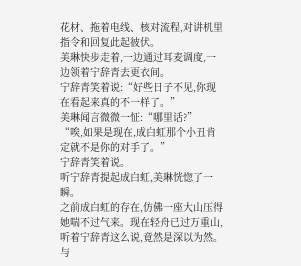花材、拖着电线、核对流程,对讲机里指令和回复此起彼伏。
美琳快步走着,一边通过耳麦调度,一边领着宁辞青去更衣间。
宁辞青笑着说:“好些日子不见,你现在看起来真的不一样了。”
美琳闻言微微一怔:“哪里话?”
“唉,如果是现在,成白虹那个小丑肯定就不是你的对手了。”
宁辞青笑着说。
听宁辞青提起成白虹,美琳恍惚了一瞬。
之前成白虹的存在,仿佛一座大山压得她喘不过气来。现在轻舟已过万重山,听着宁辞青这么说,竟然是深以为然。
与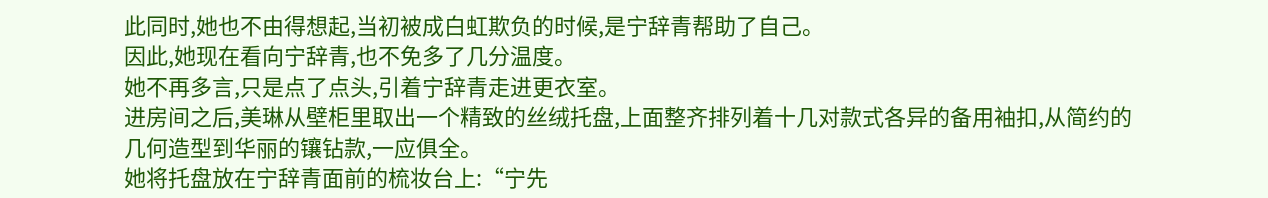此同时,她也不由得想起,当初被成白虹欺负的时候,是宁辞青帮助了自己。
因此,她现在看向宁辞青,也不免多了几分温度。
她不再多言,只是点了点头,引着宁辞青走进更衣室。
进房间之后,美琳从壁柜里取出一个精致的丝绒托盘,上面整齐排列着十几对款式各异的备用袖扣,从简约的几何造型到华丽的镶钻款,一应俱全。
她将托盘放在宁辞青面前的梳妆台上:“宁先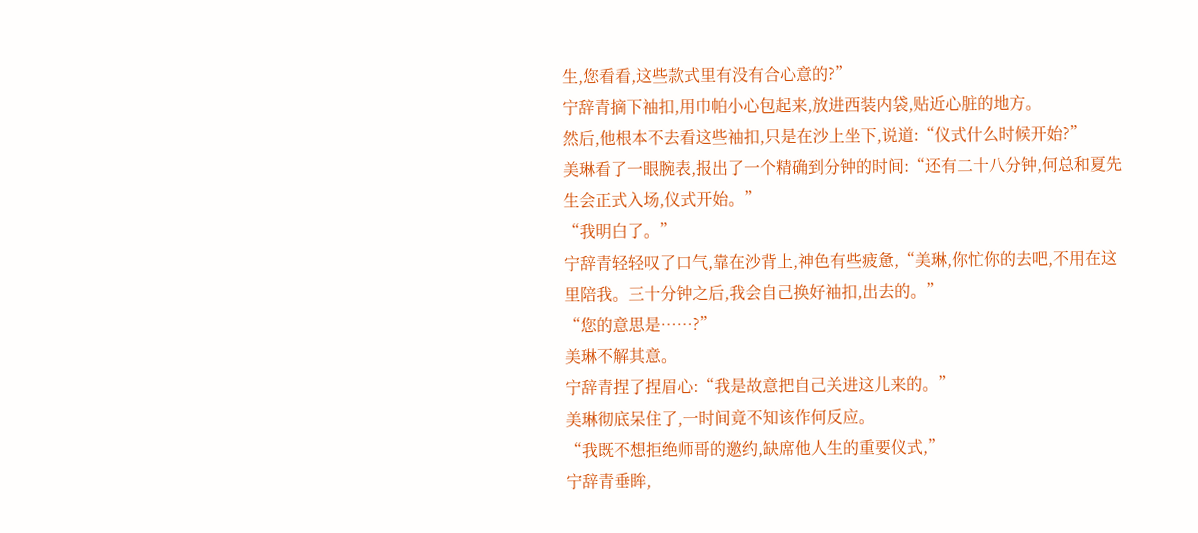生,您看看,这些款式里有没有合心意的?”
宁辞青摘下袖扣,用巾帕小心包起来,放进西装内袋,贴近心脏的地方。
然后,他根本不去看这些袖扣,只是在沙上坐下,说道:“仪式什么时候开始?”
美琳看了一眼腕表,报出了一个精确到分钟的时间:“还有二十八分钟,何总和夏先生会正式入场,仪式开始。”
“我明白了。”
宁辞青轻轻叹了口气,靠在沙背上,神色有些疲惫,“美琳,你忙你的去吧,不用在这里陪我。三十分钟之后,我会自己换好袖扣,出去的。”
“您的意思是……?”
美琳不解其意。
宁辞青捏了捏眉心:“我是故意把自己关进这儿来的。”
美琳彻底呆住了,一时间竟不知该作何反应。
“我既不想拒绝师哥的邀约,缺席他人生的重要仪式,”
宁辞青垂眸,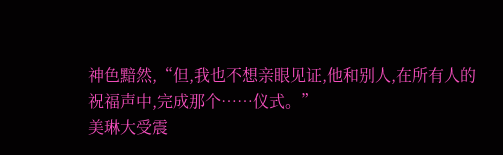神色黯然,“但,我也不想亲眼见证,他和别人,在所有人的祝福声中,完成那个……仪式。”
美琳大受震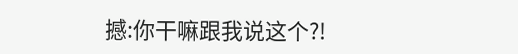撼:你干嘛跟我说这个?!